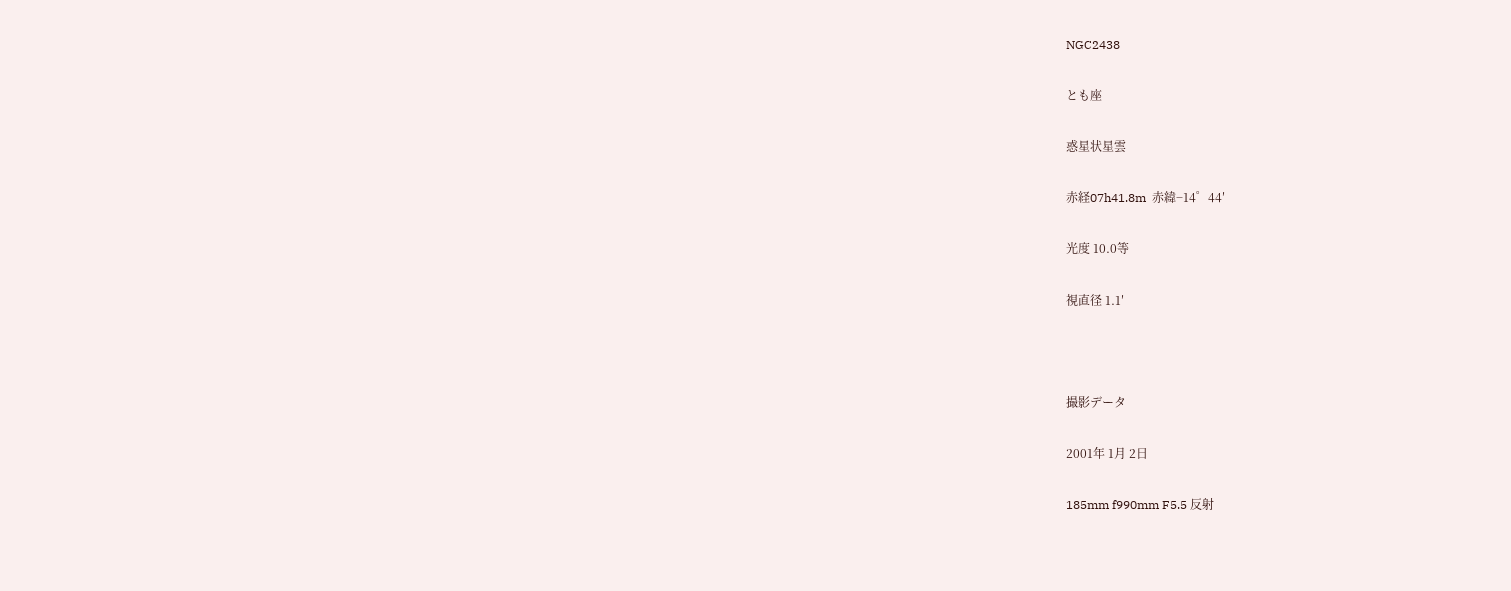NGC2438

とも座

惑星状星雲

赤経07h41.8m  赤緯−14゜44′

光度 10.0等

視直径 1.1′



撮影データ

2001年 1月 2日

185mm f990mm F5.5 反射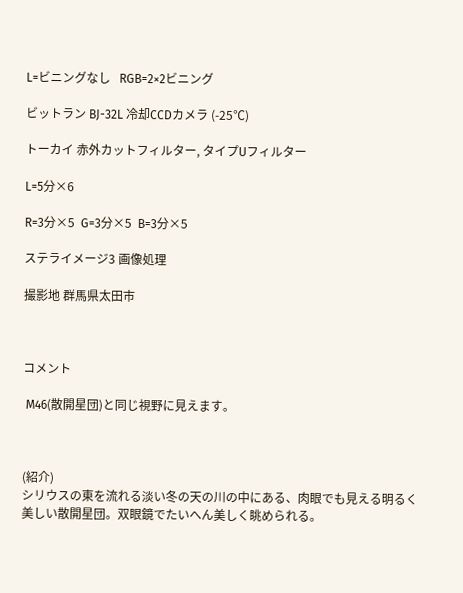L=ビニングなし   RGB=2×2ビニング

ビットラン BJ-32L 冷却CCDカメラ (-25℃)

トーカイ 赤外カットフィルター, タイプUフィルター

L=5分×6

R=3分×5  G=3分×5  B=3分×5

ステライメージ3 画像処理

撮影地 群馬県太田市



コメント

 M46(散開星団)と同じ視野に見えます。



(紹介)
シリウスの東を流れる淡い冬の天の川の中にある、肉眼でも見える明るく美しい散開星団。双眼鏡でたいへん美しく眺められる。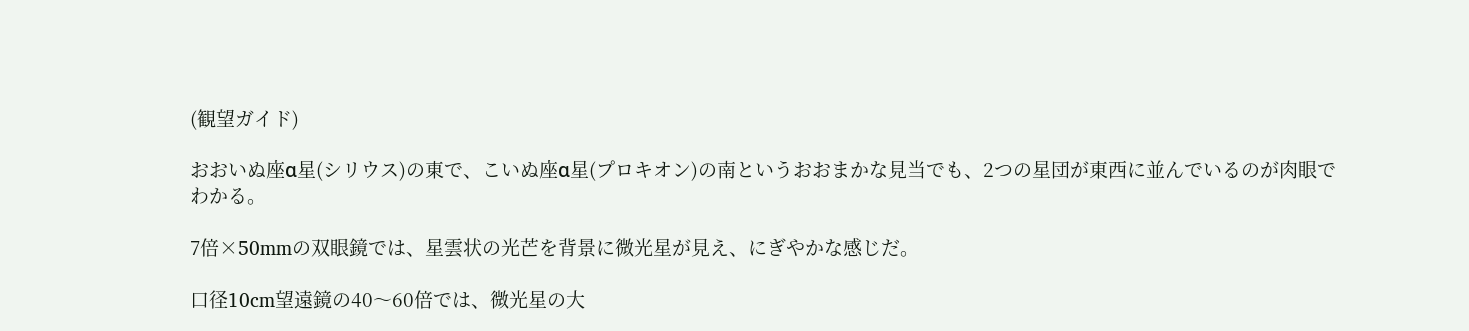(観望ガイド)

おおいぬ座α星(シリウス)の東で、こいぬ座α星(プロキオン)の南というおおまかな見当でも、2つの星団が東西に並んでいるのが肉眼でわかる。

7倍×50mmの双眼鏡では、星雲状の光芒を背景に微光星が見え、にぎやかな感じだ。

口径10cm望遠鏡の40〜60倍では、微光星の大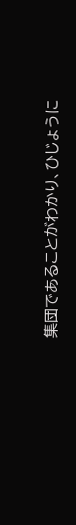集団であることがわかり、ひじょうに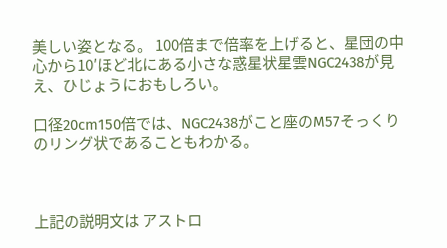美しい姿となる。 100倍まで倍率を上げると、星団の中心から10′ほど北にある小さな惑星状星雲NGC2438が見え、ひじょうにおもしろい。

口径20cm150倍では、NGC2438がこと座のM57そっくりのリング状であることもわかる。



上記の説明文は アストロ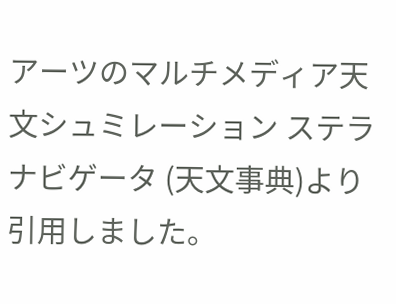アーツのマルチメディア天文シュミレーション ステラナビゲータ (天文事典)より引用しました。